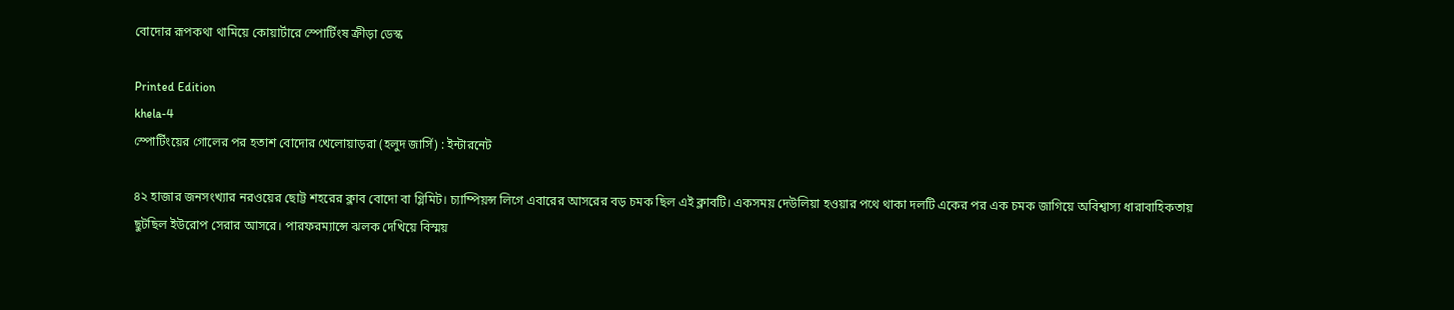বোদোর রূপকথা থামিয়ে কোয়ার্টারে স্পোর্টিংষ ক্রীড়া ডেস্ক

Printed Edition
khela-4
স্পোর্টিংয়ের গোলের পর হতাশ বোদোর খেলোয়াড়রা (হলুদ জার্সি) : ইন্টারনেট

৪২ হাজার জনসংখ্যার নরওয়ের ছোট্ট শহরের ক্লাব বোদো বা গ্লিমিট। চ্যাম্পিয়ন্স লিগে এবারের আসরের বড় চমক ছিল এই ক্লাবটি। একসময় দেউলিয়া হওয়ার পথে থাকা দলটি একের পর এক চমক জাগিয়ে অবিশ্বাস্য ধারাবাহিকতায় ছুটছিল ইউরোপ সেরার আসরে। পারফরম্যান্সে ঝলক দেখিয়ে বিস্ময়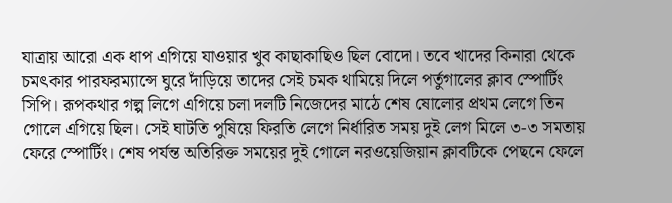যাত্রায় আরো এক ধাপ এগিয়ে যাওয়ার খুব কাছাকাছিও ছিল বোদো। তবে খাদের কিনারা থেকে চমৎকার পারফরম্যান্সে ঘুরে দাঁড়িয়ে তাদের সেই চমক থামিয়ে দিলে পর্তুগালের ক্লাব স্পোর্টিং সিপি। রূপকথার গল্প লিগে এগিয়ে চলা দলটি নিজেদের মাঠে শেষ ষোলোর প্রথম লেগে তিন গোলে এগিয়ে ছিল। সেই ঘাটতি পুষিয়ে ফিরতি লেগে নির্ধারিত সময় দুই লেগ মিলে ৩-৩ সমতায় ফেরে স্পোর্টিং। শেষ পর্যন্ত অতিরিক্ত সময়ের দুই গোলে নরওয়েজিয়ান ক্লাবটিকে পেছনে ফেলে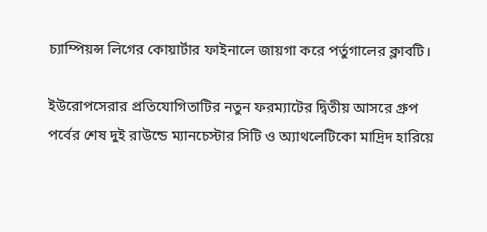চ্যাম্পিয়ন্স লিগের কোয়ার্টার ফাইনালে জায়গা করে পর্তুগালের ক্লাবটি।

ইউরোপসেরার প্রতিযোগিতাটির নতুন ফরম্যাটের দ্বিতীয় আসরে গ্রুপ পর্বের শেষ দুই রাউন্ডে ম্যানচেস্টার সিটি ও অ্যাথলেটিকো মাদ্রিদ হারিয়ে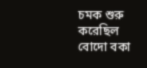চমক শুরু করেছিল বোদো বকা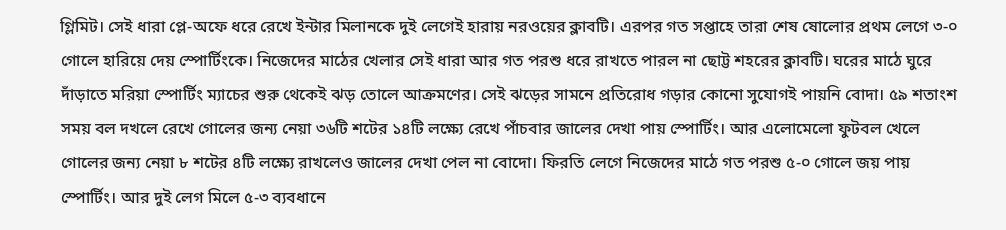গ্লিমিট। সেই ধারা প্লে-অফে ধরে রেখে ইন্টার মিলানকে দুই লেগেই হারায় নরওয়ের ক্লাবটি। এরপর গত সপ্তাহে তারা শেষ ষোলোর প্রথম লেগে ৩-০ গোলে হারিয়ে দেয় স্পোর্টিংকে। নিজেদের মাঠের খেলার সেই ধারা আর গত পরশু ধরে রাখতে পারল না ছোট্ট শহরের ক্লাবটি। ঘরের মাঠে ঘুরে দাঁড়াতে মরিয়া স্পোর্টিং ম্যাচের শুরু থেকেই ঝড় তোলে আক্রমণের। সেই ঝড়ের সামনে প্রতিরোধ গড়ার কোনো সুযোগই পায়নি বোদা। ৫৯ শতাংশ সময় বল দখলে রেখে গোলের জন্য নেয়া ৩৬টি শটের ১৪টি লক্ষ্যে রেখে পাঁচবার জালের দেখা পায় স্পোর্টিং। আর এলোমেলো ফুটবল খেলে গোলের জন্য নেয়া ৮ শটের ৪টি লক্ষ্যে রাখলেও জালের দেখা পেল না বোদো। ফিরতি লেগে নিজেদের মাঠে গত পরশু ৫-০ গোলে জয় পায় স্পোর্টিং। আর দুই লেগ মিলে ৫-৩ ব্যবধানে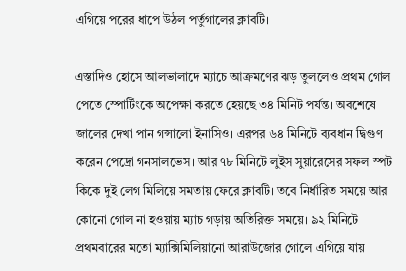এগিয়ে পরের ধাপে উঠল পর্তুগালের ক্লাবটি।

এস্তাদিও হোসে আলভালাদে ম্যাচে আক্রমণের ঝড় তুললেও প্রথম গোল পেতে স্পোর্টিংকে অপেক্ষা করতে হেয়ছে ৩৪ মিনিট পর্যন্ত। অবশেষে জালের দেখা পান গন্সালো ইনাসিও। এরপর ৬৪ মিনিটে ব্যবধান দ্বিগুণ করেন পেদ্রো গনসালভেস। আর ৭৮ মিনিটে লুইস সুয়ারেসের সফল স্পট কিকে দুই লেগ মিলিয়ে সমতায় ফেরে ক্লাবটি। তবে নির্ধারিত সময়ে আর কোনো গোল না হওয়ায় ম্যাচ গড়ায় অতিরিক্ত সময়ে। ৯২ মিনিটে প্রথমবারের মতো ম্যাক্সিমিলিয়ানো আরাউজোর গোলে এগিয়ে যায়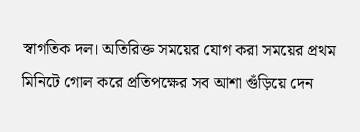স্বাগতিক দল। অতিরিক্ত সময়ের যোগ করা সময়ের প্রথম মিনিটে গোল করে প্রতিপক্ষের সব আশা গুঁড়িয়ে দেন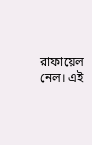রাফায়েল নেল। এই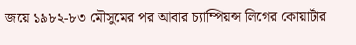জয়ে ১৯৮২-৮৩ মৌসুমের পর আবার চ্যাম্পিয়ন্স লিগের কোয়ার্টার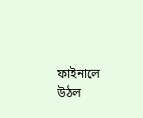ফাইনালে উঠল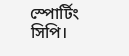স্পোর্টিং সিপি।